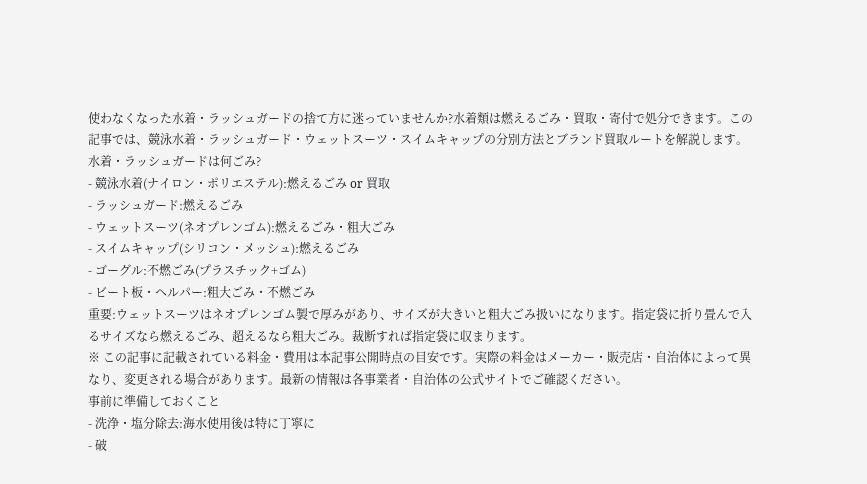使わなくなった水着・ラッシュガードの捨て方に迷っていませんか?水着類は燃えるごみ・買取・寄付で処分できます。この記事では、競泳水着・ラッシュガード・ウェットスーツ・スイムキャップの分別方法とブランド買取ルートを解説します。
水着・ラッシュガードは何ごみ?
- 競泳水着(ナイロン・ポリエステル):燃えるごみ or 買取
- ラッシュガード:燃えるごみ
- ウェットスーツ(ネオプレンゴム):燃えるごみ・粗大ごみ
- スイムキャップ(シリコン・メッシュ):燃えるごみ
- ゴーグル:不燃ごみ(プラスチック+ゴム)
- ビート板・ヘルパー:粗大ごみ・不燃ごみ
重要:ウェットスーツはネオプレンゴム製で厚みがあり、サイズが大きいと粗大ごみ扱いになります。指定袋に折り畳んで入るサイズなら燃えるごみ、超えるなら粗大ごみ。裁断すれば指定袋に収まります。
※ この記事に記載されている料金・費用は本記事公開時点の目安です。実際の料金はメーカー・販売店・自治体によって異なり、変更される場合があります。最新の情報は各事業者・自治体の公式サイトでご確認ください。
事前に準備しておくこと
- 洗浄・塩分除去:海水使用後は特に丁寧に
- 破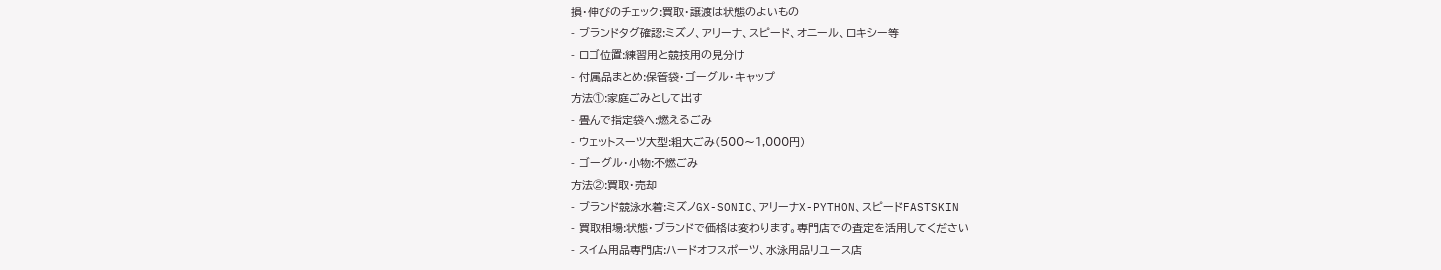損・伸びのチェック:買取・譲渡は状態のよいもの
- ブランドタグ確認:ミズノ、アリーナ、スピード、オニール、ロキシー等
- ロゴ位置:練習用と競技用の見分け
- 付属品まとめ:保管袋・ゴーグル・キャップ
方法①:家庭ごみとして出す
- 畳んで指定袋へ:燃えるごみ
- ウェットスーツ大型:粗大ごみ(500〜1,000円)
- ゴーグル・小物:不燃ごみ
方法②:買取・売却
- ブランド競泳水着:ミズノGX-SONIC、アリーナX-PYTHON、スピードFASTSKIN
- 買取相場:状態・ブランドで価格は変わります。専門店での査定を活用してください
- スイム用品専門店:ハードオフスポーツ、水泳用品リユース店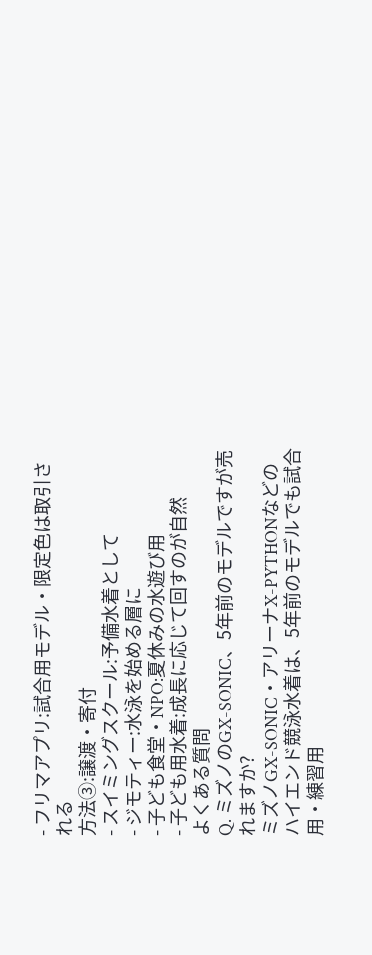- フリマアプリ:試合用モデル・限定色は取引される
方法③:譲渡・寄付
- スイミングスクール:予備水着として
- ジモティー:水泳を始める層に
- 子ども食堂・NPO:夏休みの水遊び用
- 子ども用水着:成長に応じて回すのが自然
よくある質問
Q. ミズノのGX-SONIC、5年前のモデルですが売れますか?
ミズノGX-SONIC・アリーナX-PYTHONなどのハイエンド競泳水着は、5年前のモデルでも試合用・練習用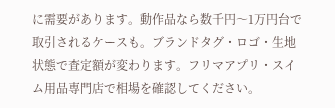に需要があります。動作品なら数千円〜1万円台で取引されるケースも。ブランドタグ・ロゴ・生地状態で査定額が変わります。フリマアプリ・スイム用品専門店で相場を確認してください。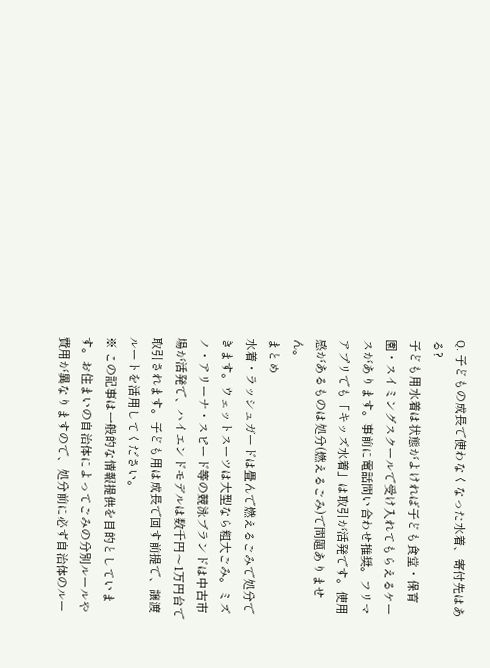Q. 子どもの成長で使わなくなった水着、寄付先はある?
子ども用水着は状態がよければ子ども食堂・保育園・スイミングスクールで受け入れてもらえるケースがあります。事前に電話問い合わせ推奨。フリマアプリでも「キッズ水着」は取引が活発です。使用感があるものは処分(燃えるごみ)で問題ありません。
まとめ
水着・ラッシュガードは畳んで燃えるごみで処分できます。ウェットスーツは大型なら粗大ごみ。ミズノ・アリーナ・スピード等の競泳ブランドは中古市場が活発で、ハイエンドモデルは数千円〜1万円台で取引されます。子ども用は成長で回す前提で、譲渡ルートを活用してください。
※ この記事は一般的な情報提供を目的としています。お住まいの自治体によってごみの分別ルールや費用が異なりますので、処分前に必ず自治体のルー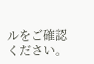ルをご確認ください。